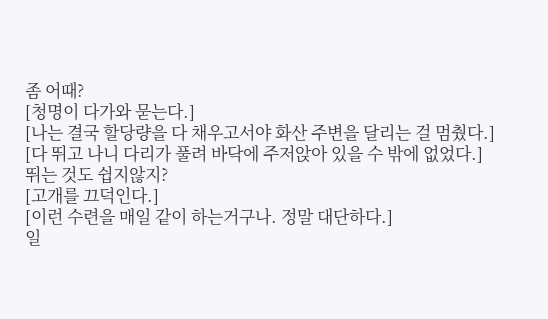좀 어때?
[청명이 다가와 묻는다.]
[나는 결국 할당량을 다 채우고서야 화산 주변을 달리는 걸 멈췄다.]
[다 뛰고 나니 다리가 풀려 바닥에 주저앉아 있을 수 밖에 없었다.]
뛰는 것도 쉽지않지?
[고개를 끄덕인다.]
[이런 수련을 매일 같이 하는거구나. 정말 대단하다.]
일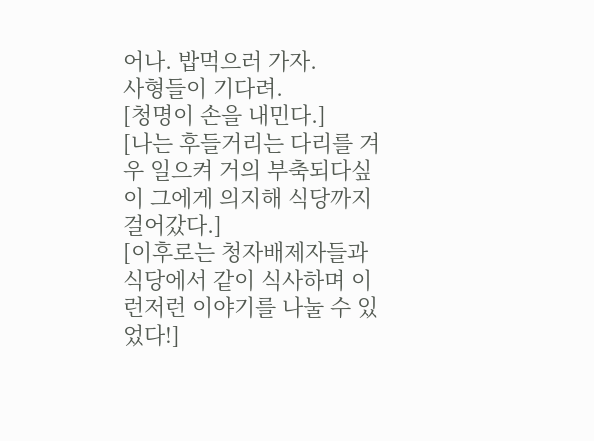어나. 밥먹으러 가자.
사형들이 기다려.
[청명이 손을 내민다.]
[나는 후들거리는 다리를 겨우 일으켜 거의 부축되다싶이 그에게 의지해 식당까지 걸어갔다.]
[이후로는 청자배제자들과 식당에서 같이 식사하며 이런저런 이야기를 나눌 수 있었다!]